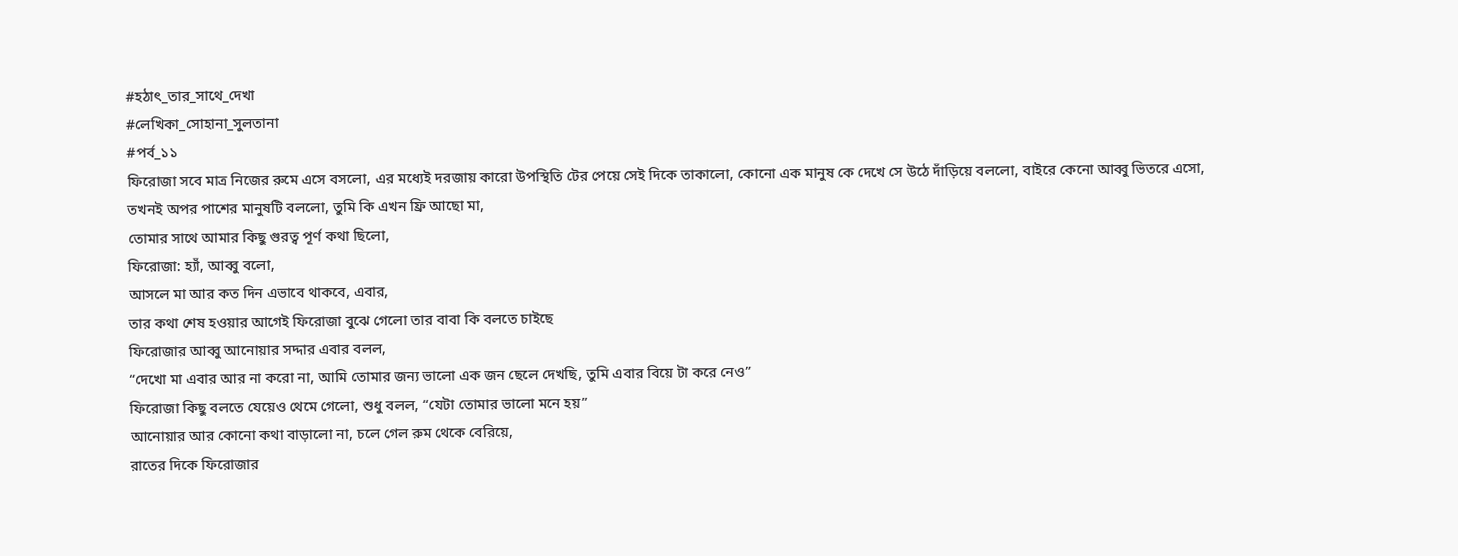#হঠাৎ_তার_সাথে_দেখা
#লেখিকা_সোহানা_সুলতানা
#পর্ব_১১
ফিরোজা সবে মাত্র নিজের রুমে এসে বসলো, এর মধ্যেই দরজায় কারো উপস্থিতি টের পেয়ে সেই দিকে তাকালো, কোনো এক মানুষ কে দেখে সে উঠে দাঁড়িয়ে বললো, বাইরে কেনো আব্বু ভিতরে এসো,
তখনই অপর পাশের মানুষটি বললো, তুমি কি এখন ফ্রি আছো মা,
তোমার সাথে আমার কিছু গুরত্ব পূর্ণ কথা ছিলো,
ফিরোজা: হ্যাঁ, আব্বু বলো,
আসলে মা আর কত দিন এভাবে থাকবে, এবার,
তার কথা শেষ হওয়ার আগেই ফিরোজা বুঝে গেলো তার বাবা কি বলতে চাইছে
ফিরোজার আব্বু আনোয়ার সদ্দার এবার বলল,
“দেখো মা এবার আর না করো না, আমি তোমার জন্য ভালো এক জন ছেলে দেখছি, তুমি এবার বিয়ে টা করে নেও”
ফিরোজা কিছু বলতে যেয়েও থেমে গেলো, শুধু বলল, “যেটা তোমার ভালো মনে হয়”
আনোয়ার আর কোনো কথা বাড়ালো না, চলে গেল রুম থেকে বেরিয়ে,
রাতের দিকে ফিরোজার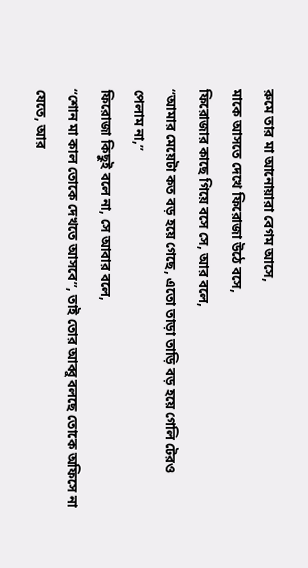রুমে তার মা আনোয়ারা বেগম আসে,
মাকে আসতে দেখে ফিরোজা উঠে বসে,
ফিরোজার কাছে গিয়ে বসে সে, আর বলে,
“আমার মেয়েটা কত বড় হয়ে গেছে, এতো তাড়া তাড়ি বড় হয়ে গেলি টেরও পেলাম না,”
ফিরোজা কিছুই বলে না, সে আবার বলে,
“শোন মা কাল তোকে দেখতে আসবে”, তাই তোর আব্বু বলছে তোকে অফিসে না যেতে, আর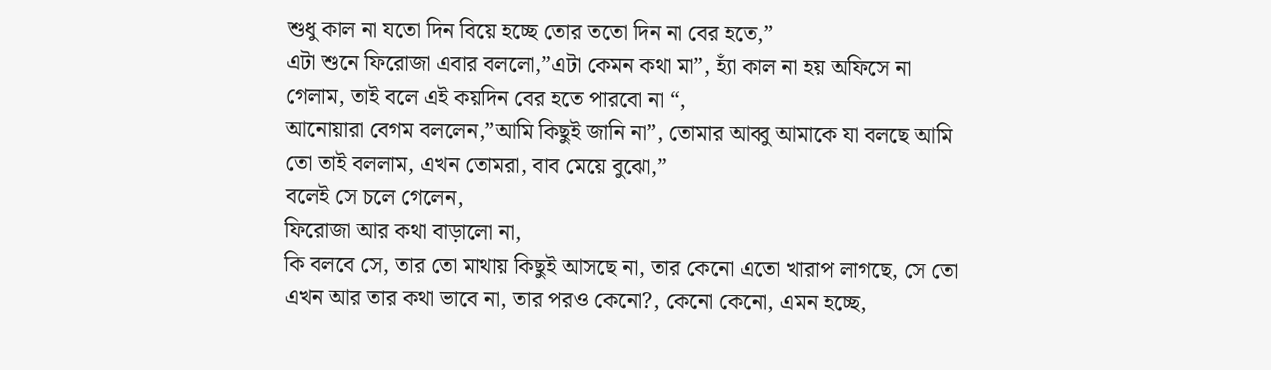শুধু কাল না যতো দিন বিয়ে হচ্ছে তোর ততো দিন না বের হতে,”
এটা শুনে ফিরোজা এবার বললো,”এটা কেমন কথা মা”, হ্যাঁ কাল না হয় অফিসে না গেলাম, তাই বলে এই কয়দিন বের হতে পারবো না “,
আনোয়ারা বেগম বললেন,”আমি কিছুই জানি না”, তোমার আব্বু আমাকে যা বলছে আমি তো তাই বললাম, এখন তোমরা, বাব মেয়ে বুঝো,”
বলেই সে চলে গেলেন,
ফিরোজা আর কথা বাড়ালো না,
কি বলবে সে, তার তো মাথায় কিছুই আসছে না, তার কেনো এতো খারাপ লাগছে, সে তো এখন আর তার কথা ভাবে না, তার পরও কেনো?, কেনো কেনো, এমন হচ্ছে,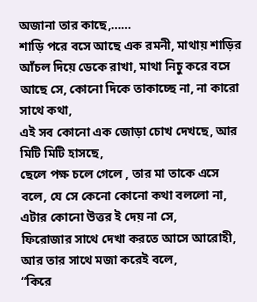অজানা তার কাছে,……
শাড়ি পরে বসে আছে এক রমনী, মাথায় শাড়ির আঁচল দিয়ে ডেকে রাখা, মাথা নিচু করে বসে আছে সে, কোনো দিকে তাকাচ্ছে না, না কারো সাথে কথা,
এই সব কোনো এক জোড়া চোখ দেখছে, আর মিটি মিটি হাসছে,
ছেলে পক্ষ চলে গেলে , তার মা তাকে এসে বলে, যে সে কেনো কোনো কথা বললো না,
এটার কোনো উত্তর ই দেয় না সে,
ফিরোজার সাথে দেখা করতে আসে আরোহী, আর তার সাথে মজা করেই বলে,
“কিরে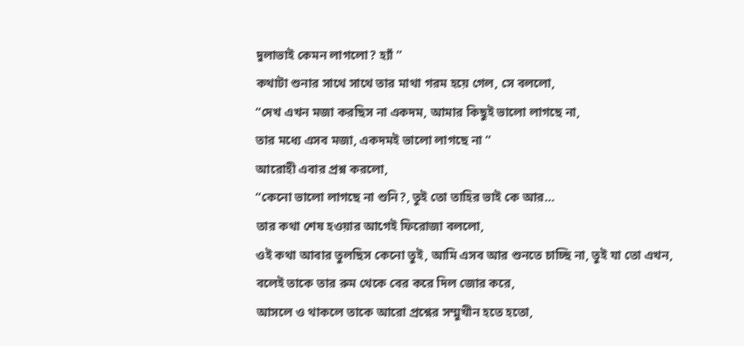দুলাভাই কেমন লাগলো? হ্যাঁ ”
কথাটা শুনার সাথে সাথে তার মাথা গরম হয়ে গেল, সে বললো,
“দেখ এখন মজা করছিস না একদম, আমার কিছুই ভালো লাগছে না,
তার মধ্যে এসব মজা, একদমই ভালো লাগছে না ”
আরোহী এবার প্রশ্ন করলো,
“কেনো ভালো লাগছে না শুনি?, তুই তো তাহির ভাই কে আর…
তার কথা শেষ হওয়ার আগেই ফিরোজা বললো,
ওই কথা আবার তুলছিস কেনো তুই, আমি এসব আর শুনতে চাচ্ছি না, তুই যা তো এখন,
বলেই তাকে তার রুম থেকে বের করে দিল জোর করে,
আসলে ও থাকলে তাকে আরো প্রশ্নের সম্মুখীন হতে হতো,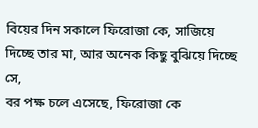বিয়ের দিন সকালে ফিরোজা কে, সাজিয়ে দিচ্ছে তার মা, আর অনেক কিছু বুঝিয়ে দিচ্ছে সে,
বর পক্ষ চলে এসেছে, ফিরোজা কে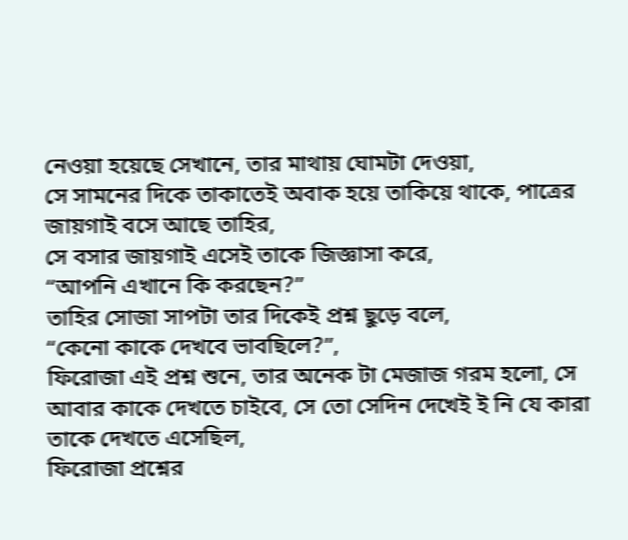নেওয়া হয়েছে সেখানে, তার মাথায় ঘোমটা দেওয়া,
সে সামনের দিকে তাকাতেই অবাক হয়ে তাকিয়ে থাকে, পাত্রের জায়গাই বসে আছে তাহির,
সে বসার জায়গাই এসেই তাকে জিজ্ঞাসা করে,
“আপনি এখানে কি করছেন?”
তাহির সোজা সাপটা তার দিকেই প্রশ্ন ছুড়ে বলে,
“কেনো কাকে দেখবে ভাবছিলে?”,
ফিরোজা এই প্রশ্ন শুনে, তার অনেক টা মেজাজ গরম হলো, সে আবার কাকে দেখতে চাইবে, সে তো সেদিন দেখেই ই নি যে কারা তাকে দেখতে এসেছিল,
ফিরোজা প্রশ্নের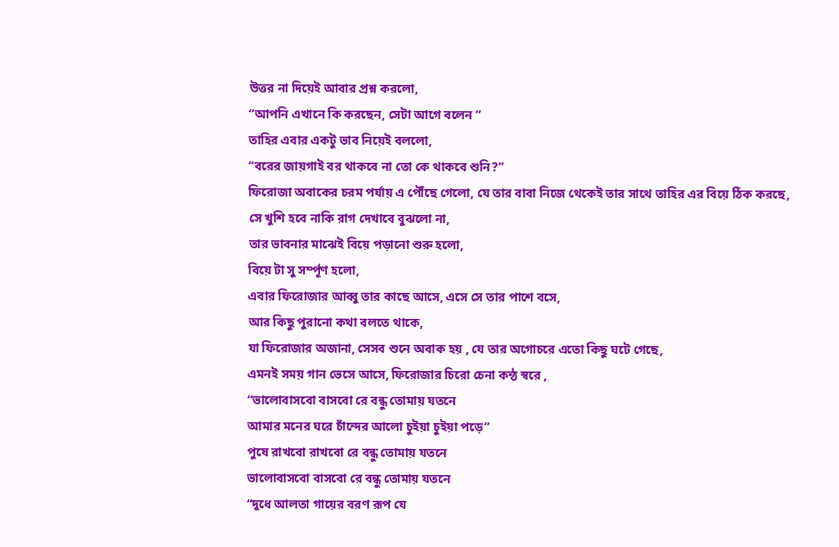উত্তর না দিয়েই আবার প্রশ্ন করলো,
“আপনি এখানে কি করছেন, সেটা আগে বলেন ”
তাহির এবার একটু ভাব নিয়েই বললো,
“বরের জায়গাই বর থাকবে না তো কে থাকবে শুনি?”
ফিরোজা অবাকের চরম পর্যায় এ পৌঁছে গেলো, যে তার বাবা নিজে থেকেই তার সাথে তাহির এর বিয়ে ঠিক করছে,
সে খুশি হবে নাকি রাগ দেখাবে বুঝলো না,
তার ভাবনার মাঝেই বিয়ে পড়ানো শুরু হলো,
বিয়ে টা সু সর্ম্পূণ হলো,
এবার ফিরোজার আব্বু তার কাছে আসে, এসে সে তার পাশে বসে,
আর কিছু পুরানো কথা বলতে থাকে,
যা ফিরোজার অজানা, সেসব শুনে অবাক হয় , যে তার অগোচরে এতো কিছু ঘটে গেছে,
এমনই সময় গান ভেসে আসে, ফিরোজার চিরো চেনা কন্ঠ স্বরে ,
“ভালোবাসবো বাসবো রে বন্ধু তোমায় যতনে
আমার মনের ঘরে চাঁন্দের আলো চুইয়া চুইয়া পড়ে”
পুষে রাখবো রাখবো রে বন্ধু তোমায় যতনে
ভালোবাসবো বাসবো রে বন্ধু তোমায় যতনে
“দুধে আলতা গায়ের বরণ রূপ যে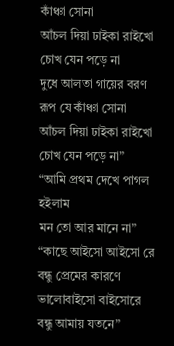কাঁঞ্চা সোনা
আঁচল দিয়া ঢাইকা রাইখো চোখ যেন পড়ে না
দুধে আলতা গায়ের বরণ রূপ যে কাঁঞ্চা সোনা
আঁচল দিয়া ঢাইকা রাইখো চোখ যেন পড়ে না”
“আমি প্রথম দেখে পাগল হইলাম
মন তো আর মানে না”
“কাছে আইসো আইসো রে বন্ধু প্রেমের কারণে
ভালোবাইসো বাইসোরে বন্ধু আমায় যতনে”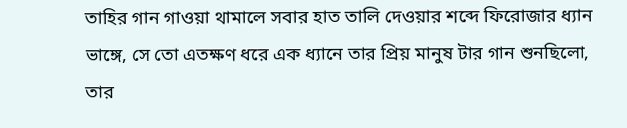তাহির গান গাওয়া থামালে সবার হাত তালি দেওয়ার শব্দে ফিরোজার ধ্যান ভাঙ্গে, সে তো এতক্ষণ ধরে এক ধ্যানে তার প্রিয় মানুষ টার গান শুনছিলো,
তার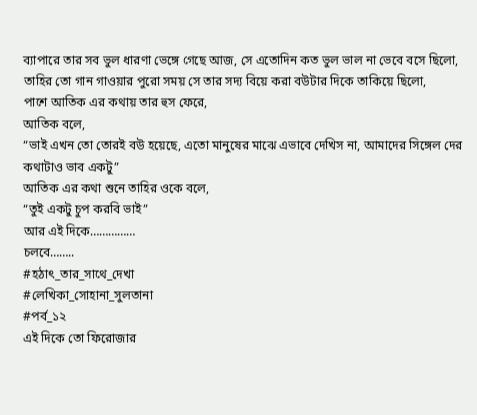ব্যাপারে তার সব ভুল ধারণা ভেঙ্গে গেছে আজ, সে এতোদিন কত ভুল ভাল না ভেবে বসে ছিলো,
তাহির তো গান গাওয়ার পুরো সময় সে তার সদ্য বিয়ে করা বউটার দিকে তাকিয়ে ছিলো,
পাশে আতিক এর কথায় তার হুস ফেরে,
আতিক বলে,
“ভাই এখন তো তোরই বউ হয়েছে, এতো মানুষের মাঝে এভাবে দেখিস না, আমাদের সিঙ্গেল দের কথাটাও ভাব একটু”
আতিক এর কথা শুনে তাহির ওকে বলে,
“তুই একটু চুপ করবি ভাই”
আর এই দিকে……………
চলবে……..
#হঠাৎ_তার_সাথে_দেখা
#লেখিকা_সোহানা_সুলতানা
#পর্ব_১২
এই দিকে তো ফিরোজার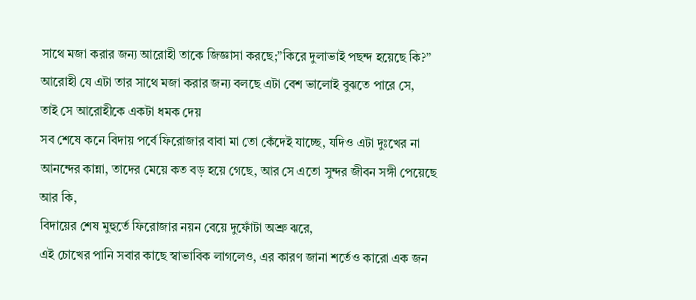সাথে মজা করার জন্য আরোহী তাকে জিজ্ঞাসা করছে;”কিরে দুলাভাই পছন্দ হয়েছে কি?”
আরোহী যে এটা তার সাথে মজা করার জন্য বলছে এটা বেশ ভালোই বুঝতে পারে সে,
তাই সে আরোহীকে একটা ধমক দেয়
সব শেষে কনে বিদায় পর্বে ফিরোজার বাবা মা তো কেঁদেই যাচ্ছে, যদিও এটা দুঃখের না আনন্দের কান্না, তাদের মেয়ে কত বড় হয়ে গেছে, আর সে এতো সুন্দর জীবন সঙ্গী পেয়েছে আর কি,
বিদায়ের শেষ মুহুর্তে ফিরোজার নয়ন বেয়ে দুফোঁটা অশ্রু ঝরে,
এই চোখের পানি সবার কাছে স্বাভাবিক লাগলেও, এর কারণ জানা শর্তেও কারো এক জন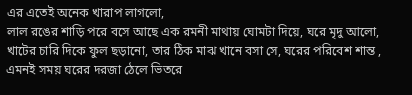এর এতেই অনেক খারাপ লাগলো,
লাল রঙের শাড়ি পরে বসে আছে এক রমনী মাথায় ঘোমটা দিয়ে, ঘরে মৃদু আলো, খাটের চারি দিকে ফুল ছড়ানো, তার ঠিক মাঝ খানে বসা সে, ঘরের পরিবেশ শান্ত ,
এমনই সময় ঘরের দরজা ঠেলে ভিতরে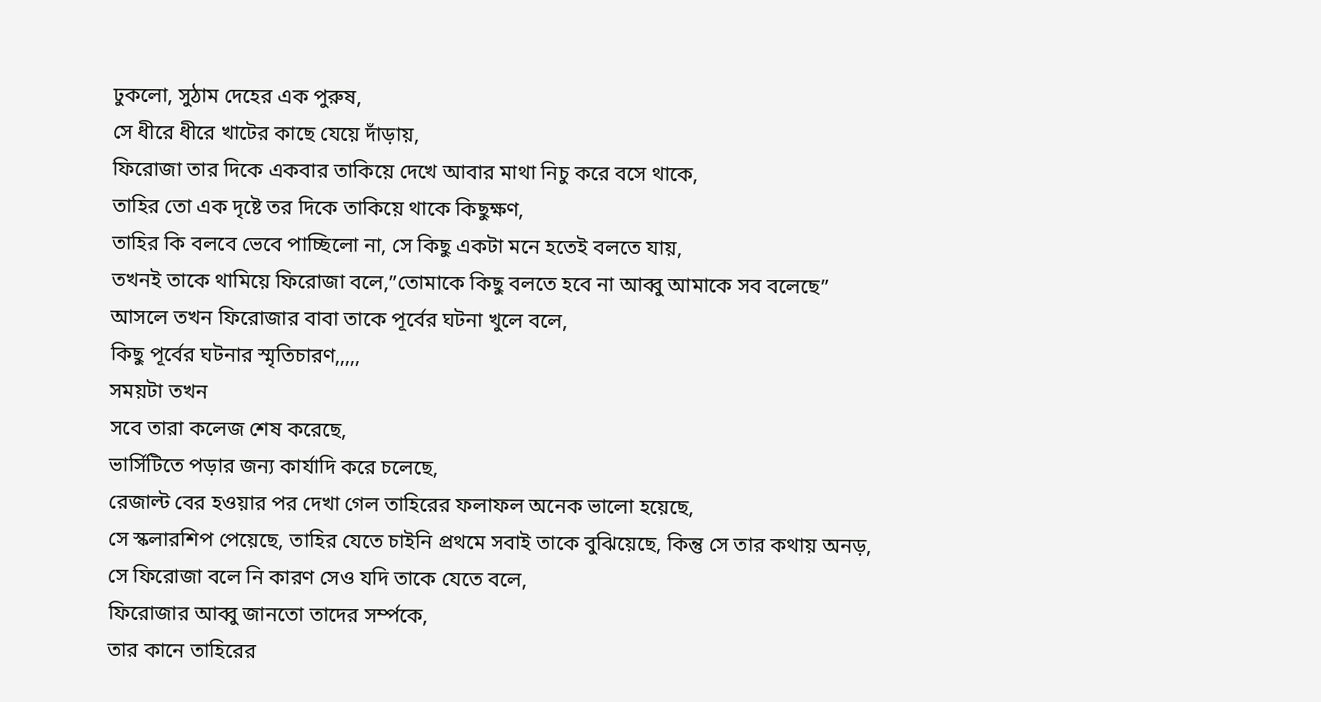ঢুকলো, সুঠাম দেহের এক পুরুষ,
সে ধীরে ধীরে খাটের কাছে যেয়ে দাঁড়ায়,
ফিরোজা তার দিকে একবার তাকিয়ে দেখে আবার মাথা নিচু করে বসে থাকে,
তাহির তো এক দৃষ্টে তর দিকে তাকিয়ে থাকে কিছুক্ষণ,
তাহির কি বলবে ভেবে পাচ্ছিলো না, সে কিছু একটা মনে হতেই বলতে যায়,
তখনই তাকে থামিয়ে ফিরোজা বলে,”তোমাকে কিছু বলতে হবে না আব্বু আমাকে সব বলেছে”
আসলে তখন ফিরোজার বাবা তাকে পূর্বের ঘটনা খুলে বলে,
কিছু পূর্বের ঘটনার স্মৃতিচারণ,,,,,
সময়টা তখন
সবে তারা কলেজ শেষ করেছে,
ভার্সিটিতে পড়ার জন্য কার্যাদি করে চলেছে,
রেজাল্ট বের হওয়ার পর দেখা গেল তাহিরের ফলাফল অনেক ভালো হয়েছে,
সে স্কলারশিপ পেয়েছে, তাহির যেতে চাইনি প্রথমে সবাই তাকে বুঝিয়েছে, কিন্তু সে তার কথায় অনড়,
সে ফিরোজা বলে নি কারণ সেও যদি তাকে যেতে বলে,
ফিরোজার আব্বু জানতো তাদের সর্ম্পকে,
তার কানে তাহিরের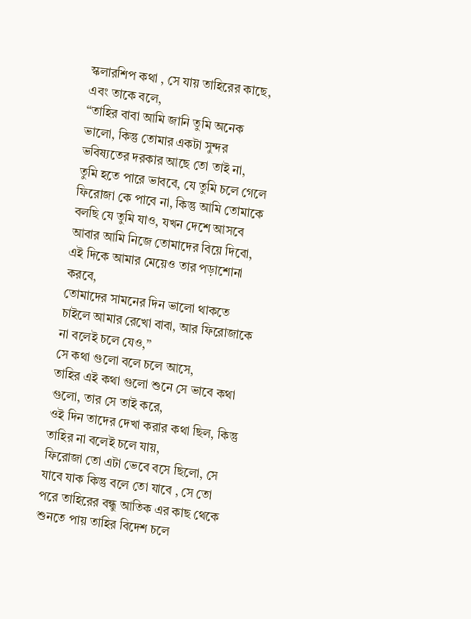স্কলারশিপ কথা , সে যায় তাহিরের কাছে, এবং তাকে বলে,
“তাহির বাবা আমি জানি তুমি অনেক ভালো, কিন্তু তোমার একটা সুন্দর ভবিষ্যতের দরকার আছে তো তাই না,
তুমি হতে পারে ভাববে, যে তুমি চলে গেলে ফিরোজা কে পাবে না, কিন্তু আমি তোমাকে বলছি যে তুমি যাও, যখন দেশে আসবে আবার আমি নিজে তোমাদের বিয়ে দিবো,
এই দিকে আমার মেয়েও তার পড়াশোনা করবে,
তোমাদের সামনের দিন ভালো থাকতে চাইলে আমার রেখো বাবা, আর ফিরোজাকে না বলেই চলে যেও,”
সে কথা গুলো বলে চলে আসে,
তাহির এই কথা গুলো শুনে সে ভাবে কথা গুলো, তার সে তাই করে,
ওই দিন তাদের দেখা করার কথা ছিল, কিন্তু তাহির না বলেই চলে যায়,
ফিরোজা তো এটা ভেবে বসে ছিলো, সে যাবে যাক কিন্তু বলে তো যাবে , সে তো পরে তাহিরের বন্ধু আতিক এর কাছ থেকে শুনতে পায় তাহির বিদেশ চলে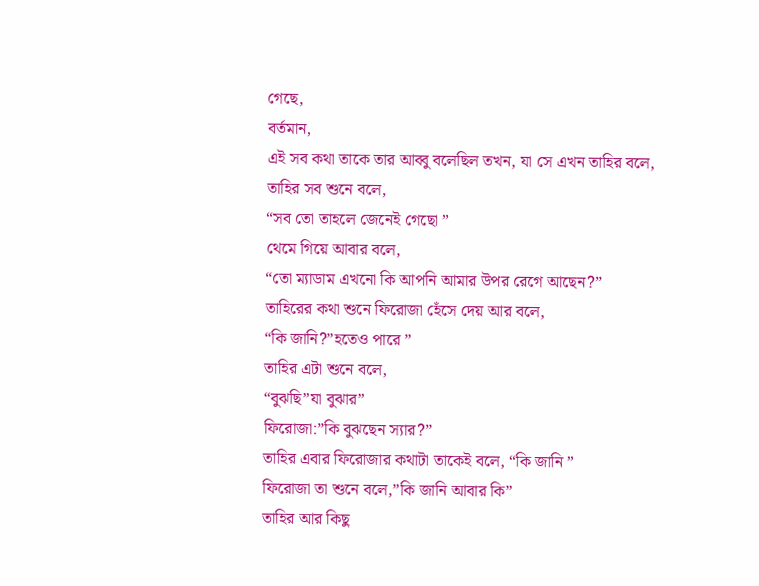গেছে,
বর্তমান,
এই সব কথা তাকে তার আব্বু বলেছিল তখন, যা সে এখন তাহির বলে,
তাহির সব শুনে বলে,
“সব তো তাহলে জেনেই গেছো ”
থেমে গিয়ে আবার বলে,
“তো ম্যাডাম এখনো কি আপনি আমার উপর রেগে আছেন?”
তাহিরের কথা শুনে ফিরোজা হেঁসে দেয় আর বলে,
“কি জানি?”হতেও পারে ”
তাহির এটা শুনে বলে,
“বুঝছি”যা বুঝার”
ফিরোজা:”কি বুঝছেন স্যার?”
তাহির এবার ফিরোজার কথাটা তাকেই বলে, “কি জানি ”
ফিরোজা তা শুনে বলে,”কি জানি আবার কি”
তাহির আর কিছু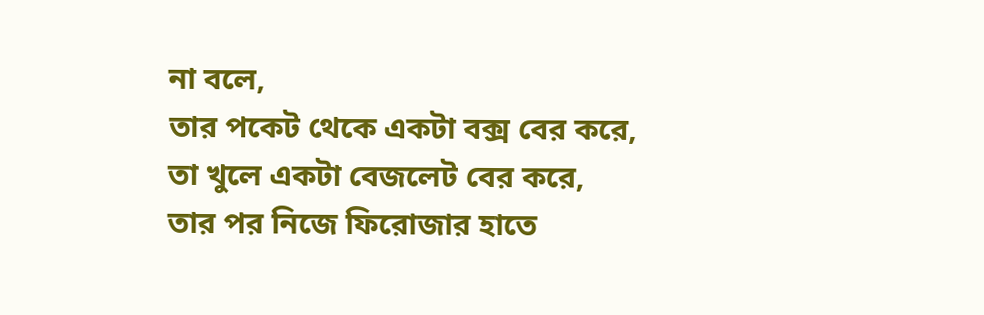না বলে,
তার পকেট থেকে একটা বক্স বের করে,
তা খুলে একটা বেজলেট বের করে,
তার পর নিজে ফিরোজার হাতে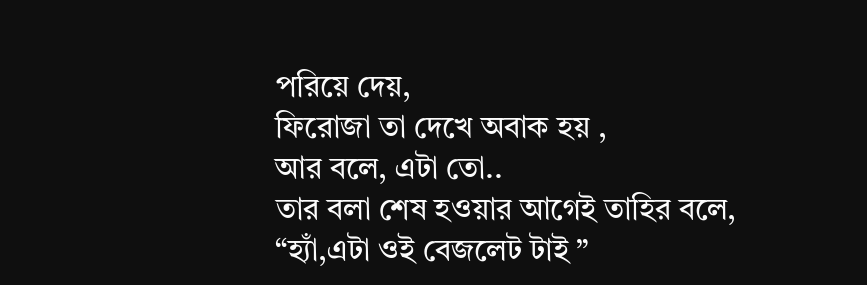পরিয়ে দেয়,
ফিরোজা তা দেখে অবাক হয় ,
আর বলে, এটা তো..
তার বলা শেষ হওয়ার আগেই তাহির বলে,
“হ্যাঁ,এটা ওই বেজলেট টাই ”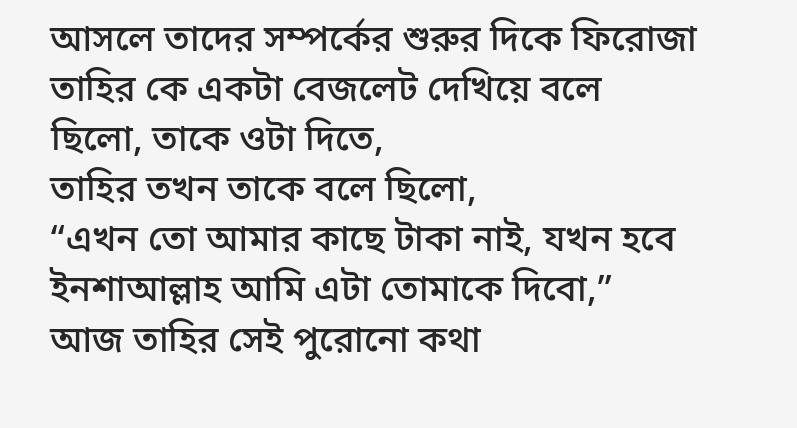আসলে তাদের সম্পর্কের শুরুর দিকে ফিরোজা তাহির কে একটা বেজলেট দেখিয়ে বলে ছিলো, তাকে ওটা দিতে,
তাহির তখন তাকে বলে ছিলো,
“এখন তো আমার কাছে টাকা নাই, যখন হবে ইনশাআল্লাহ আমি এটা তোমাকে দিবো,”
আজ তাহির সেই পুরোনো কথা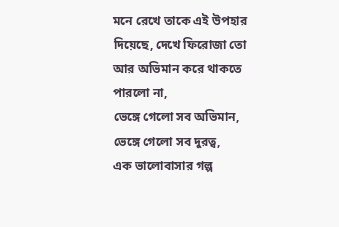মনে রেখে তাকে এই উপহার দিয়েছে, দেখে ফিরোজা তো আর অভিমান করে থাকতে পারলো না,
ভেঙ্গে গেলো সব অভিমান, ভেঙ্গে গেলো সব দুরত্ব,
এক ভালোবাসার গল্প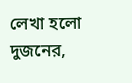লেখা হলো দুজনের,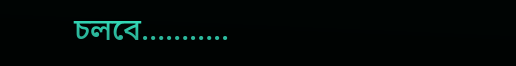চলবে………..